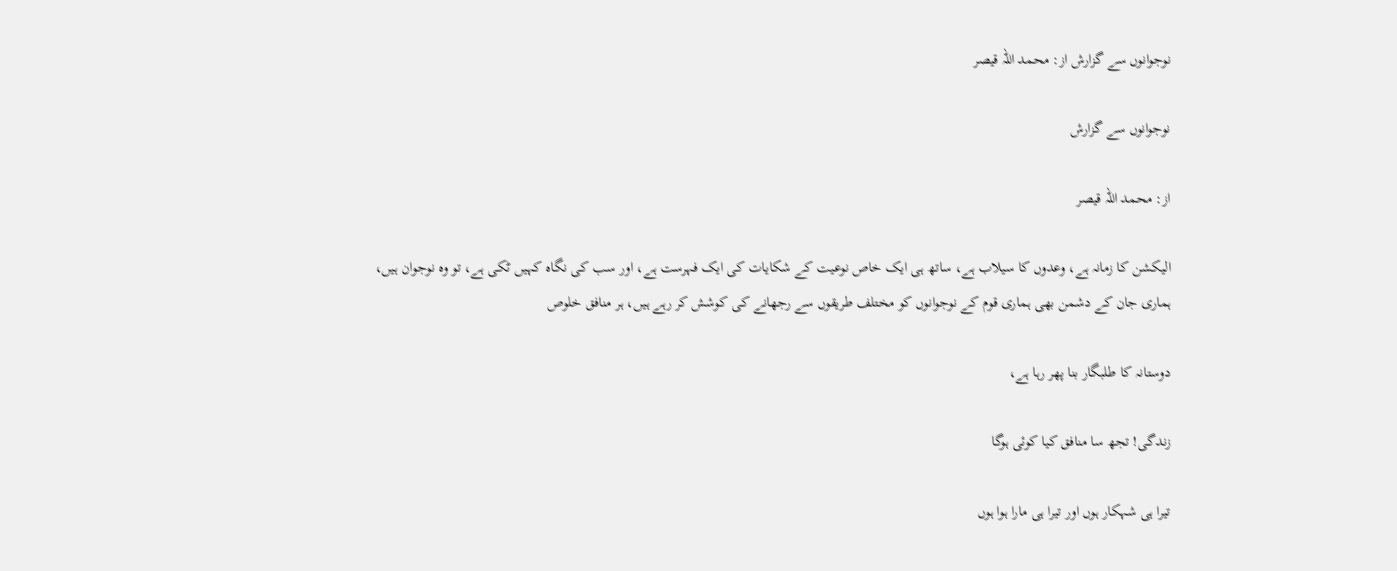نوجوانوں سے گزارش از: محمد اللہ قیصر

نوجوانوں سے گزارش

از: محمد اللہ قیصر

الیکشن کا زمانہ ہے، وعدوں کا سیلاب ہے، ساتھ ہی ایک خاص نوعیت کے شکایات کی ایک فہرست ہے، اور سب کی نگاہ کہیں ٹکی ہے، تو وہ نوجوان ہیں، ہماری جان کے دشمن بھی ہماری قوم کے نوجوانوں کو مختلف طریقوں سے رجھانے کی کوشش کر رہے ہیں، ہر منافق خلوص

دوستانہ کا طلبگار بنا پھر رہا ہے،

زندگی! تجھ سا منافق کیا کوئی ہوگا

تیرا ہی شہکار ہوں اور تیرا ہی مارا ہوا ہوں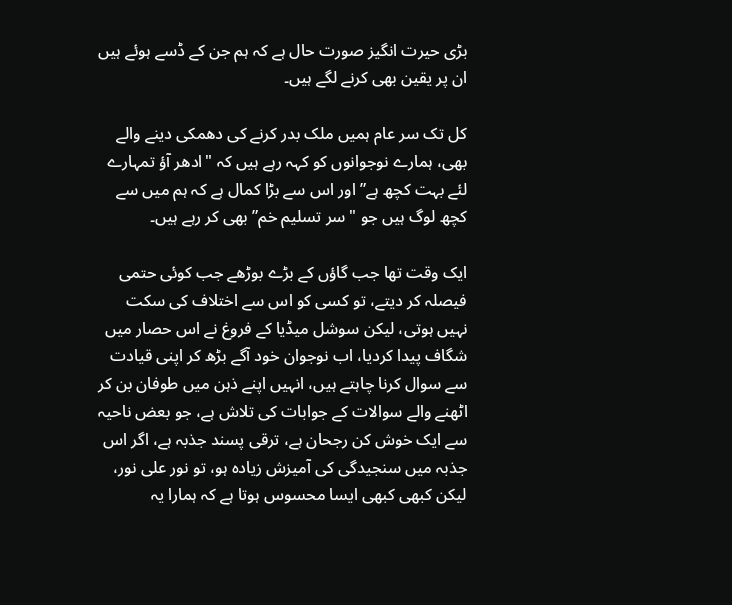بڑی حیرت انگیز صورت حال ہے کہ ہم جن کے ڈسے ہوئے ہیں ان پر یقین بھی کرنے لگے ہیں۔

کل تک سر عام ہمیں ملک بدر کرنے کی دھمکی دینے والے بھی، ہمارے نوجوانوں کو کہہ رہے ہیں کہ "ادھر آؤ تمہارے لئے بہت کچھ ہے” اور اس سے بڑا کمال ہے کہ ہم میں سے کچھ لوگ ہیں جو "سر تسلیم خم” بھی کر رہے ہیں۔

ایک وقت تھا جب گاؤں کے بڑے بوڑھے جب کوئی حتمی فیصلہ کر دیتے، تو کسی کو اس سے اختلاف کی سکت نہیں ہوتی، لیکن سوشل میڈیا کے فروغ نے اس حصار میں شگاف پیدا کردیا، اب نوجوان خود آگے بڑھ کر اپنی قیادت سے سوال کرنا چاہتے ہیں، انہیں اپنے ذہن میں طوفان بن کر اٹھنے والے سوالات کے جوابات کی تلاش ہے، جو بعض ناحیہ سے ایک خوش کن رجحان ہے، ترقی پسند جذبہ ہے، اگر اس جذبہ میں سنجیدگی کی آمیزش زیادہ ہو، تو نور علی نور، لیکن کبھی کبھی ایسا محسوس ہوتا ہے کہ ہمارا یہ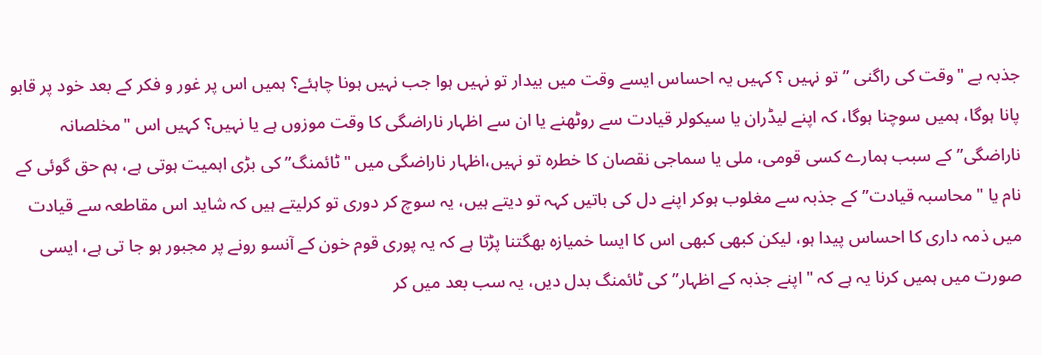جذبہ بے "وقت کی راگنی ” تو نہیں ؟ کہیں یہ احساس ایسے وقت میں بیدار تو نہیں ہوا جب نہیں ہونا چاہئے؟ ہمیں اس پر غور و فکر کے بعد خود پر قابو پانا ہوگا، ہمیں سوچنا ہوگا، کہ اپنے لیڈران یا سیکولر قیادت سے روٹھنے یا ان سے اظہار ناراضگی کا وقت موزوں ہے یا نہیں؟ کہیں اس "مخلصانہ ناراضگی” کے سبب ہمارے کسی قومی، ملی یا سماجی نقصان کا خطرہ تو نہیں،اظہار ناراضگی میں "ٹائمنگ” کی بڑی اہمیت ہوتی ہے، ہم حق گوئی کے نام یا "محاسبہ قیادت” کے جذبہ سے مغلوب ہوکر اپنے دل کی باتیں کہہ تو دیتے ہیں، یہ سوچ کر دوری تو کرلیتے ہیں کہ شاید اس مقاطعہ سے قیادت میں ذمہ داری کا احساس پیدا ہو، لیکن کبھی کبھی اس کا ایسا خمیازہ بھگتنا پڑتا ہے کہ یہ پوری قوم خون کے آنسو رونے پر مجبور ہو جا تی ہے، ایسی صورت میں ہمیں کرنا یہ ہے کہ "اپنے جذبہ کے اظہار” کی ٹائمنگ بدل دیں، یہ سب بعد میں کر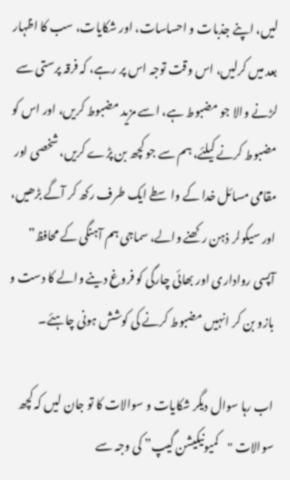لیں، اپنے جذبات و احساسات، اور شکایات، سب کا اظہار بعد میں کرلیں، اس وقت توجہ اس پر رہے، کہ فرقہ پرستی سے لڑنے والا جو مضبوط ہے، اسے مزید مضبوط کریں، اور اس کو مضبوط کرنے کیلئے، ہم سے جو کچھ بن پڑے کریں، شخصی اور مقامی مسائل خدا کے واسطے ایک طرف رکھ کر آگے بڑھیں، اور سیکولر ذہن رکھنے والے، سماجی ہم آہنگی کے محافظ” آپسی رواداری اور بھائی چارگی کو فروغ دینے والے کا دست و بازو بن کر انہیں مضبوط کرنے کی کوشش ہونی چاہئے۔

اب رہا سوال دیگر شکایات و سوالات کا تو جان لیں کہ کچھ سوالات "کمیونیکیشن گیپ” کی وجہ سے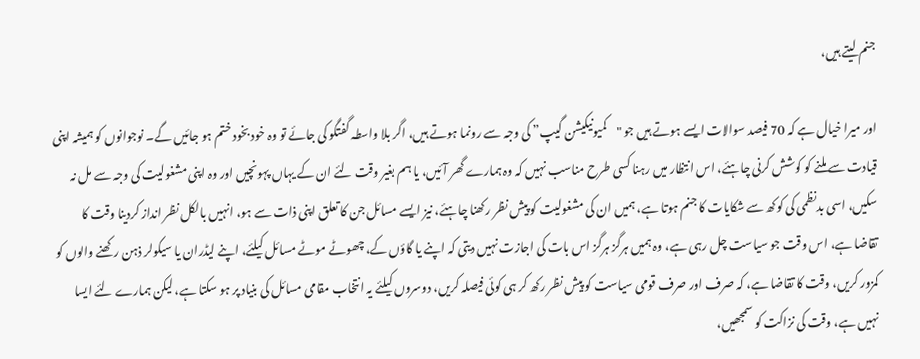جنم لیتے ہیں،

اور میرا خیال ہے کہ 70 فیصد سوالات ایسے ہوتے ہیں جو "کمیونیکیشن گیپ” کی وجہ سے رونما ہوتے ہیں، اگر بلا واسطہ گفتگو کی جائے تو وہ خود بخود ختم ہو جائیں گے۔ نوجوانوں کو ہمیشہ اپنی قیادت سے ملنے کو کوشش کرنی چاہئے، اس انتظار میں رہنا کسی طرح مناسب نہیں کہ وہ ہمارے گھر آئیں، یا ہم بغیر وقت لئے ان کے یہاں پہونچیں اور وہ اپنی مشغولیت کی وجہ سے مل نہ سکیں، اسی بدنظمی کی کوکھ سے شکایات کا جنم ہوتا ہے، ہمیں ان کی مشغولیت کو پیش نظر رکھنا چاہئے، نیز ایسے مسائل جن کا تعلق اپنی ذات سے ہو، انہیں بالکل نظر انداز کردینا وقت کا تقاضا ہے، اس وقت جو سیاست چل رہی ہے، وہ ہمیں ہرگز ہرگز اس بات کی اجازت نہیں دیتی کہ اپنے یا گاؤں کے، چھوٹے موٹے مسائل کیلئے، اپنے لیڈران یا سیکولر ذہن رکھنے والوں کو کمزور کریں، وقت کا تقاضا ہے، کہ صرف اور صرف قومی سیاست کو پیش نظر رکھ کر ہی کوئی فیصلہ کریں، دوسروں کیلئے یہ انتخاب مقامی مسائل کی بنیاد پر ہو سکتا ہے، لیکن ہمارے لئے ایسا نہیں ہے، وقت کی نزاکت کو سمجھیں،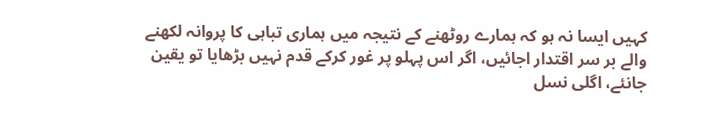کہیں ایسا نہ ہو کہ ہمارے روٹھنے کے نتیجہ میں ہماری تباہی کا پروانہ لکھنے والے بر سر اقتدار اجائیں، اگر اس پہلو پر غور کرکے قدم نہیں بڑھایا تو یقین جانئے، اگلی نسل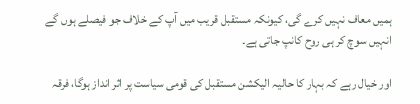ہمیں معاف نہیں کرے گی، کیونکہ مستقبل قریب میں آپ کے خلاف جو فیصلے ہوں گے انہیں سوچ کر ہی روح کانپ جاتی ہے۔

اور خیال رہے کہ بہار کا حالیہ الیکشن مستقبل کی قومی سیاست پر اثر انداز ہوگا، فرقہ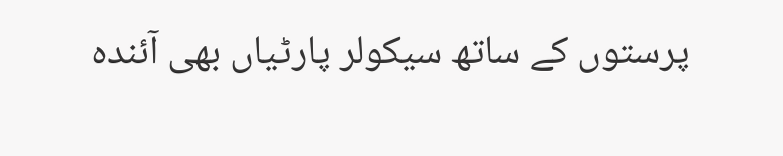پرستوں کے ساتھ سیکولر پارٹیاں بھی آئندہ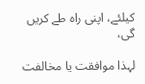کیلئے، اپنی راہ طے کریں گی،

لہذا موافقت یا مخالفت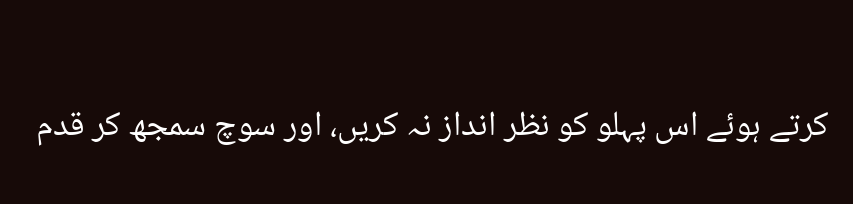کرتے ہوئے اس پہلو کو نظر انداز نہ کریں، اور سوچ سمجھ کر قدم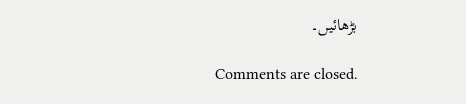بڑھائیں۔

Comments are closed.